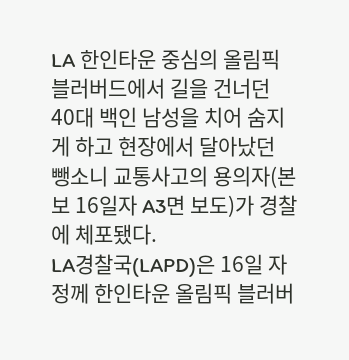LA 한인타운 중심의 올림픽 블러버드에서 길을 건너던 40대 백인 남성을 치어 숨지게 하고 현장에서 달아났던 뺑소니 교통사고의 용의자(본보 16일자 A3면 보도)가 경찰에 체포됐다.
LA경찰국(LAPD)은 16일 자정께 한인타운 올림픽 블러버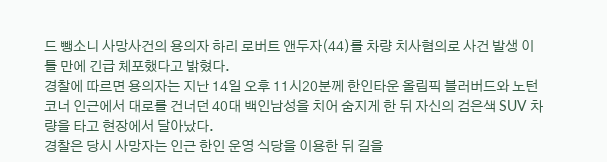드 뺑소니 사망사건의 용의자 하리 로버트 앤두자(44)를 차량 치사혐의로 사건 발생 이틀 만에 긴급 체포했다고 밝혔다.
경찰에 따르면 용의자는 지난 14일 오후 11시20분께 한인타운 올림픽 블러버드와 노턴 코너 인근에서 대로를 건너던 40대 백인남성을 치어 숨지게 한 뒤 자신의 검은색 SUV 차량을 타고 현장에서 달아났다.
경찰은 당시 사망자는 인근 한인 운영 식당을 이용한 뒤 길을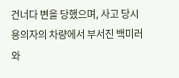건너다 변을 당했으며, 사고 당시 용의자의 차량에서 부서진 백미러와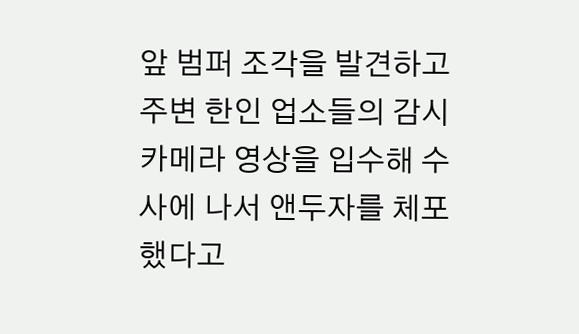앞 범퍼 조각을 발견하고 주변 한인 업소들의 감시카메라 영상을 입수해 수사에 나서 앤두자를 체포했다고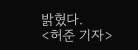밝혔다.
<허준 기자>